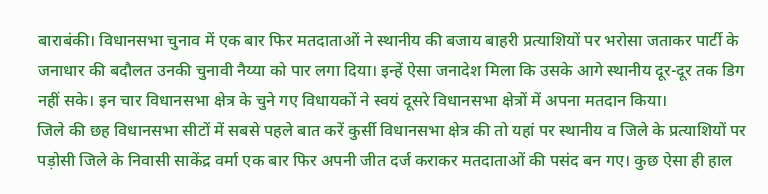बाराबंकी। विधानसभा चुनाव में एक बार फिर मतदाताओं ने स्थानीय की बजाय बाहरी प्रत्याशियों पर भरोसा जताकर पार्टी के जनाधार की बदौलत उनकी चुनावी नैय्या को पार लगा दिया। इन्हें ऐसा जनादेश मिला कि उसके आगे स्थानीय दूर-दूर तक डिग नहीं सके। इन चार विधानसभा क्षेत्र के चुने गए विधायकों ने स्वयं दूसरे विधानसभा क्षेत्रों में अपना मतदान किया।
जिले की छह विधानसभा सीटों में सबसे पहले बात करें कुर्सी विधानसभा क्षेत्र की तो यहां पर स्थानीय व जिले के प्रत्याशियों पर पड़ोसी जिले के निवासी साकेंद्र वर्मा एक बार फिर अपनी जीत दर्ज कराकर मतदाताओं की पसंद बन गए। कुछ ऐसा ही हाल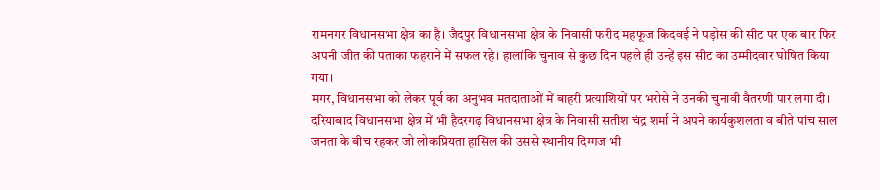रामनगर विधानसभा क्षेत्र का है। जैदपुर विधानसभा क्षेत्र के निवासी फरीद महफूज किदवई ने पड़ोस की सीट पर एक बार फिर अपनी जीत की पताका फहराने में सफल रहे। हालांकि चुनाव से कुछ दिन पहले ही उन्हें इस सीट का उम्मीदवार घोषित किया गया।
मगर, विधानसभा को लेकर पूर्व का अनुभव मतदाताओं में बाहरी प्रत्याशियों पर भरोसे ने उनकी चुनावी वैतरणी पार लगा दी। दरियाबाद विधानसभा क्षेत्र में भी हैदरगढ़ विधानसभा क्षेत्र के निवासी सतीश चंद्र शर्मा ने अपने कार्यकुशलता व बीते पांच साल जनता के बीच रहकर जो लोकप्रियता हासिल की उससे स्थानीय दिग्गज भी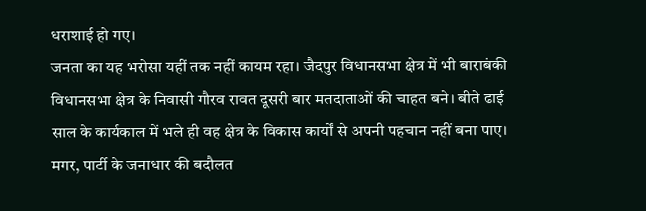धराशाई हो गए।
जनता का यह भरोसा यहीं तक नहीं कायम रहा। जैदपुर विधानसभा क्षेत्र में भी बाराबंकी विधानसभा क्षेत्र के निवासी गौरव रावत दूसरी बार मतदाताओं की चाहत बने। बीते ढाई साल के कार्यकाल में भले ही वह क्षेत्र के विकास कार्यों से अपनी पहचान नहीं बना पाए। मगर, पार्टी के जनाधार की बदौलत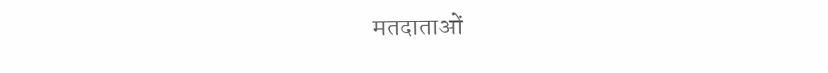मतदाताओं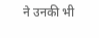ने उनकी भी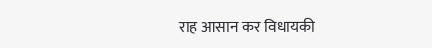राह आसान कर विधायकी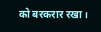को बरकरार रखा।